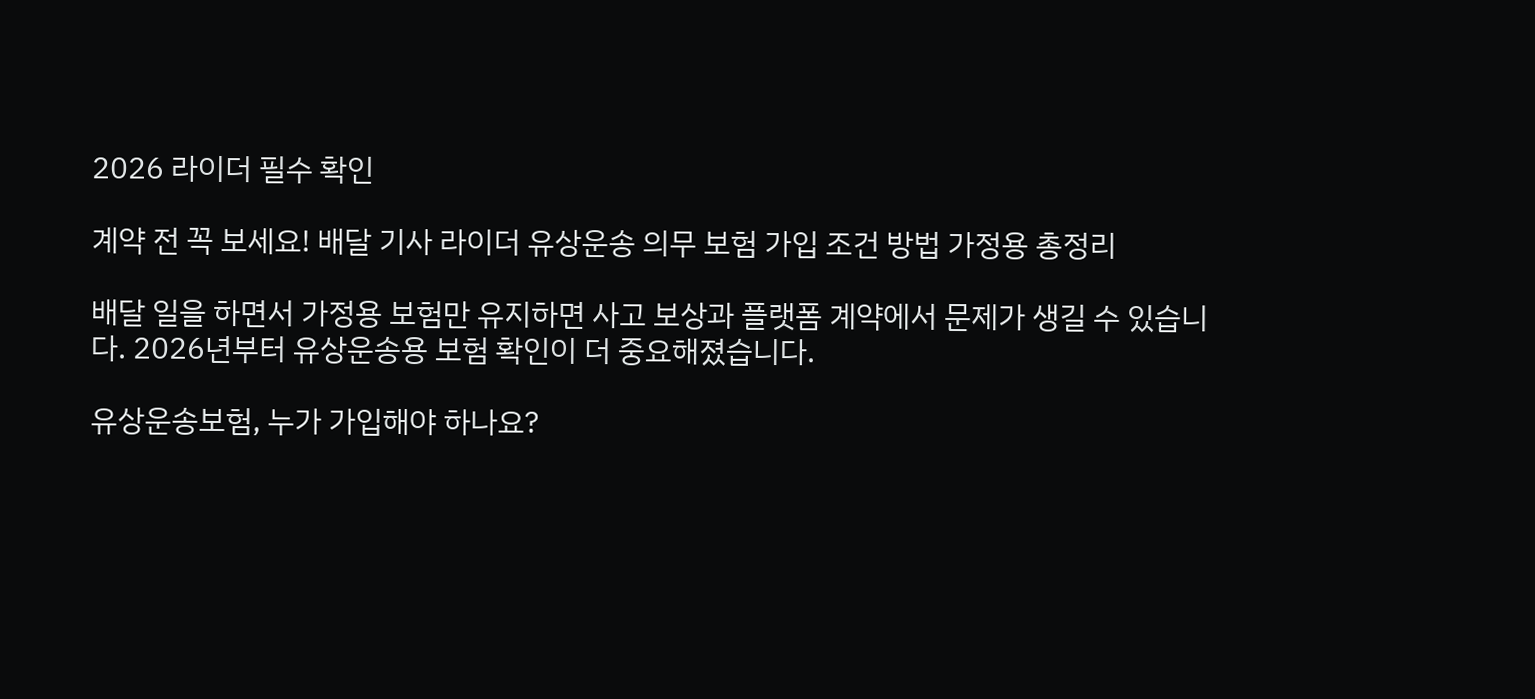2026 라이더 필수 확인

계약 전 꼭 보세요! 배달 기사 라이더 유상운송 의무 보험 가입 조건 방법 가정용 총정리

배달 일을 하면서 가정용 보험만 유지하면 사고 보상과 플랫폼 계약에서 문제가 생길 수 있습니다. 2026년부터 유상운송용 보험 확인이 더 중요해졌습니다.

유상운송보험, 누가 가입해야 하나요?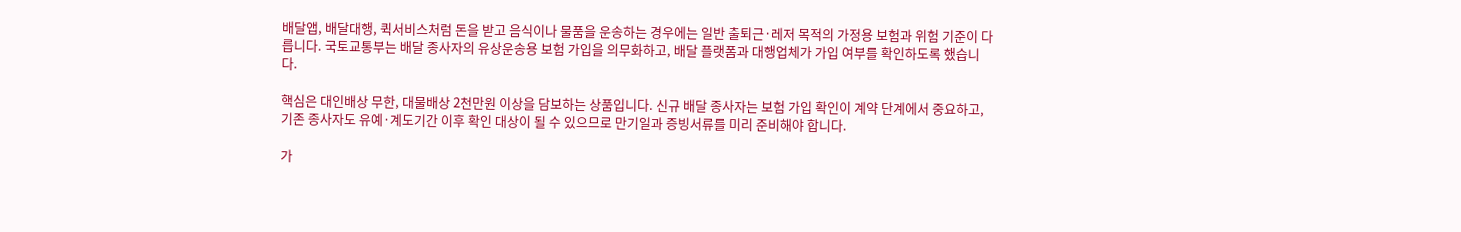배달앱, 배달대행, 퀵서비스처럼 돈을 받고 음식이나 물품을 운송하는 경우에는 일반 출퇴근·레저 목적의 가정용 보험과 위험 기준이 다릅니다. 국토교통부는 배달 종사자의 유상운송용 보험 가입을 의무화하고, 배달 플랫폼과 대행업체가 가입 여부를 확인하도록 했습니다.

핵심은 대인배상 무한, 대물배상 2천만원 이상을 담보하는 상품입니다. 신규 배달 종사자는 보험 가입 확인이 계약 단계에서 중요하고, 기존 종사자도 유예·계도기간 이후 확인 대상이 될 수 있으므로 만기일과 증빙서류를 미리 준비해야 합니다.

가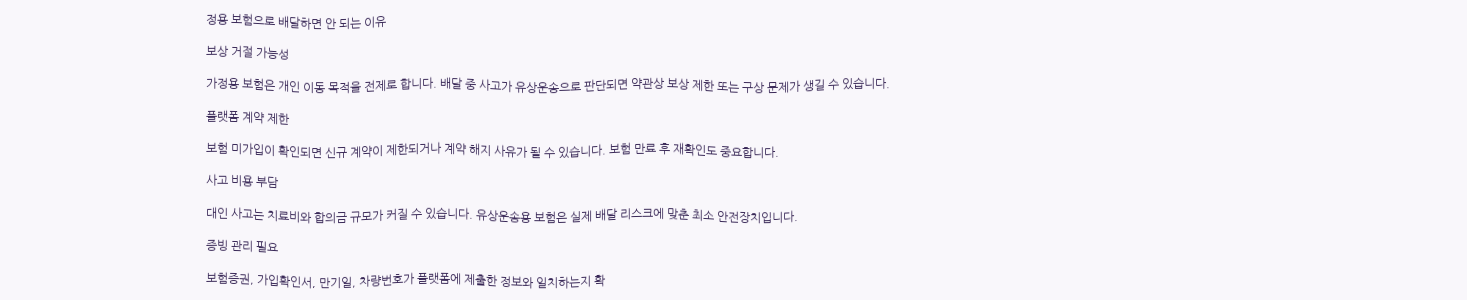정용 보험으로 배달하면 안 되는 이유

보상 거절 가능성

가정용 보험은 개인 이동 목적을 전제로 합니다. 배달 중 사고가 유상운송으로 판단되면 약관상 보상 제한 또는 구상 문제가 생길 수 있습니다.

플랫폼 계약 제한

보험 미가입이 확인되면 신규 계약이 제한되거나 계약 해지 사유가 될 수 있습니다. 보험 만료 후 재확인도 중요합니다.

사고 비용 부담

대인 사고는 치료비와 합의금 규모가 커질 수 있습니다. 유상운송용 보험은 실제 배달 리스크에 맞춘 최소 안전장치입니다.

증빙 관리 필요

보험증권, 가입확인서, 만기일, 차량번호가 플랫폼에 제출한 정보와 일치하는지 확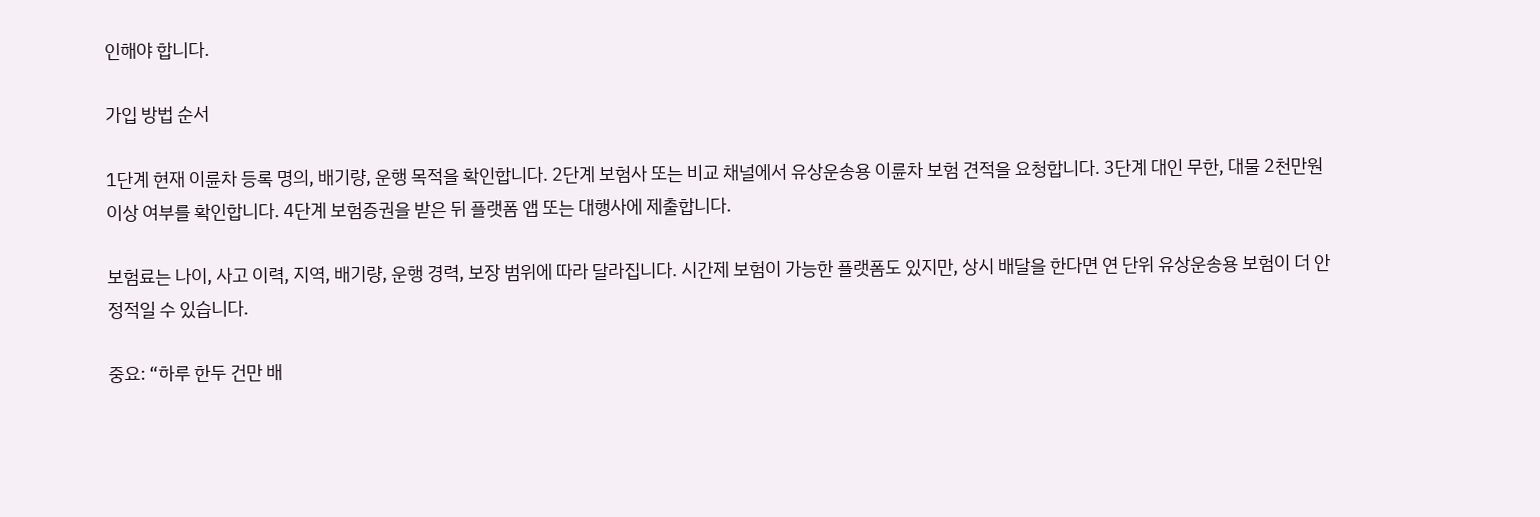인해야 합니다.

가입 방법 순서

1단계 현재 이륜차 등록 명의, 배기량, 운행 목적을 확인합니다. 2단계 보험사 또는 비교 채널에서 유상운송용 이륜차 보험 견적을 요청합니다. 3단계 대인 무한, 대물 2천만원 이상 여부를 확인합니다. 4단계 보험증권을 받은 뒤 플랫폼 앱 또는 대행사에 제출합니다.

보험료는 나이, 사고 이력, 지역, 배기량, 운행 경력, 보장 범위에 따라 달라집니다. 시간제 보험이 가능한 플랫폼도 있지만, 상시 배달을 한다면 연 단위 유상운송용 보험이 더 안정적일 수 있습니다.

중요: “하루 한두 건만 배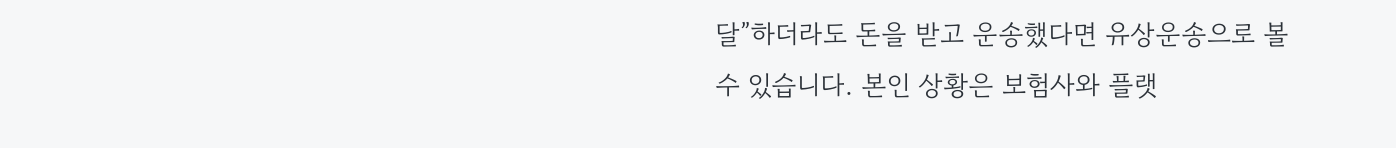달”하더라도 돈을 받고 운송했다면 유상운송으로 볼 수 있습니다. 본인 상황은 보험사와 플랫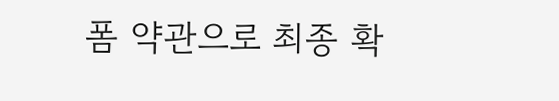폼 약관으로 최종 확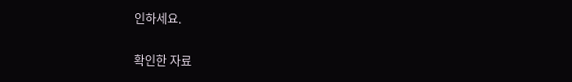인하세요.

확인한 자료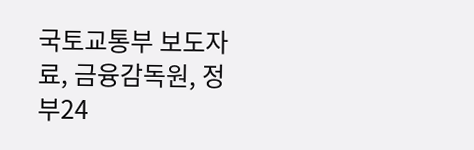국토교통부 보도자료, 금융감독원, 정부24